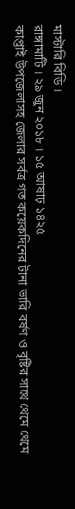মাস্টারি বিডি ।
রাঙ্গামাটি । ২৯ জুন ২০১৮ । ১৫ আষাঢ় ১৪২৫
কাপ্তাই উপজেলাসহ জেলার সর্বত্র গত কয়েকদিনের টানা ভারি বর্ষণ ও বৃষ্টির সাথে থেমে থেমে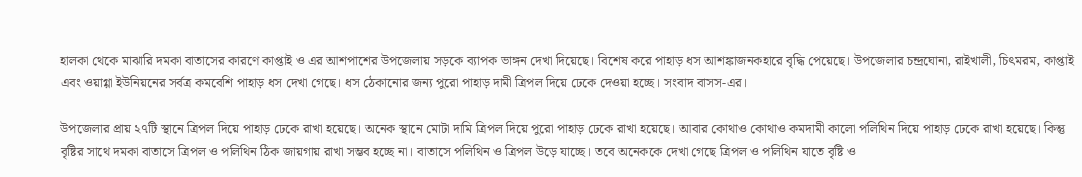হালকা থেকে মাঝারি দমকা বাতাসের কারণে কাপ্তাই ও এর আশপাশের উপজেলায় সড়কে ব্যাপক ভাঙ্গন দেখা দিয়েছে। বিশেষ করে পাহাড় ধস আশঙ্কাজনকহারে বৃদ্ধি পেয়েছে। উপজেলার চন্দ্রঘোনা, রাইখালী, চিৎমরম, কাপ্তাই এবং ওয়াগ্গা ইউনিয়নের সর্বত্র কমবেশি পাহাড় ধস দেখা গেছে। ধস ঠেকানোর জন্য পুরো পাহাড় দামী ত্রিপল দিয়ে ঢেকে দেওয়া হচ্ছে। সংবাদ বাসস-এর।

উপজেলার প্রায় ২৭টি স্থানে ত্রিপল দিয়ে পাহাড় ঢেকে রাখা হয়েছে। অনেক স্থানে মোটা দামি ত্রিপল দিয়ে পুরো পাহাড় ঢেকে রাখা হয়েছে। আবার কোথাও কোথাও কমদামী কালো পলিথিন দিয়ে পাহাড় ঢেকে রাখা হয়েছে। কিন্তু বৃষ্টির সাথে দমকা বাতাসে ত্রিপল ও পলিথিন ঠিক জায়গায় রাখা সম্ভব হচ্ছে না। বাতাসে পলিথিন ও ত্রিপল উড়ে যাচ্ছে। তবে অনেককে দেখা গেছে ত্রিপল ও পলিথিন যাতে বৃষ্টি ও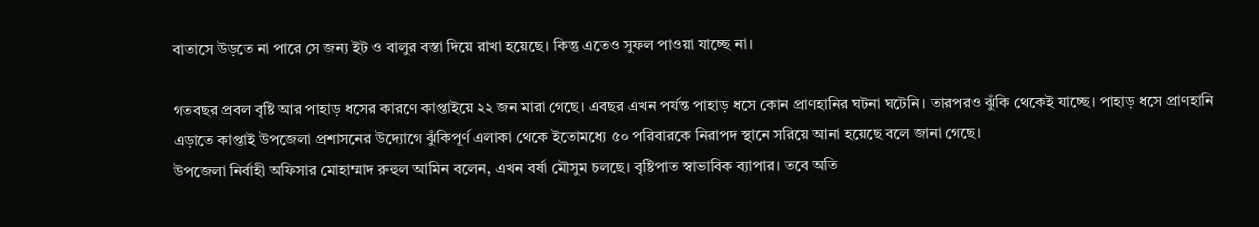বাতাসে উড়তে না পারে সে জন্য ইট ও বালুর বস্তা দিয়ে রাখা হয়েছে। কিন্তু এতেও সুফল পাওয়া যাচ্ছে না।

গতবছর প্রবল বৃষ্টি আর পাহাড় ধসের কারণে কাপ্তাইয়ে ২২ জন মারা গেছে। এবছর এখন পর্যন্ত পাহাড় ধসে কোন প্রাণহানির ঘটনা ঘটেনি। তারপরও ঝুঁকি থেকেই যাচ্ছে। পাহাড় ধসে প্রাণহানি এড়াতে কাপ্তাই উপজেলা প্রশাসনের উদ্যোগে ঝুঁকিপূর্ণ এলাকা থেকে ইতোমধ্যে ৫০ পরিবারকে নিরাপদ স্থানে সরিয়ে আনা হয়েছে বলে জানা গেছে।
উপজেলা নির্বাহী অফিসার মোহাম্মাদ রুহুল আমিন বলেন, এখন বর্ষা মৌসুম চলছে। বৃষ্টিপাত স্বাভাবিক ব্যাপার। তবে অতি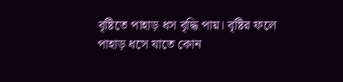বৃষ্টিতে পাহাড় ধস বৃদ্ধি পায়। বৃষ্টির ফলে পাহাড় ধসে যাতে কোন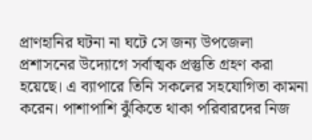প্রাণহানির ঘটনা না ঘটে সে জন্য উপজেলা প্রশাসনের উদ্যোগে সর্বাত্মক প্রস্তুতি গ্রহণ করা হয়েছে। এ ব্যাপারে তিনি সকলের সহযোগিতা কামনা করেন। পাশাপাশি ঝুঁকিতে থাকা পরিবারদের নিজ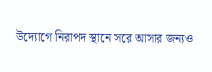উদ্যোগে নিরাপদ স্থানে সরে আসার জন্যও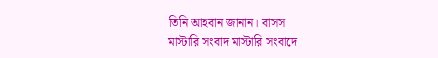তিনি আহবান জানান। বাসস
মাস্টারি সংবাদ মাস্টারি সংবাদে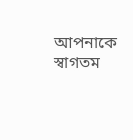আপনাকে স্বাগতম